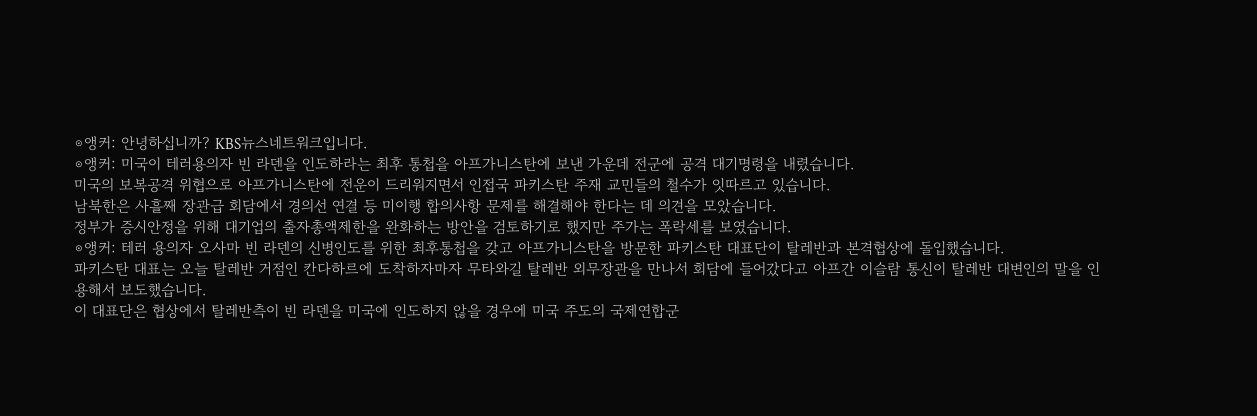⊙앵커: 안녕하십니까? KBS뉴스네트워크입니다.
⊙앵커: 미국이 테러용의자 빈 라덴을 인도하라는 최후 통첩을 아프가니스탄에 보낸 가운데 전군에 공격 대기명령을 내렸습니다.
미국의 보복공격 위협으로 아프가니스탄에 전운이 드리워지면서 인접국 파키스탄 주재 교민들의 철수가 잇따르고 있습니다.
남북한은 사흘째 장관급 회담에서 경의선 연결 등 미이행 합의사항 문제를 해결해야 한다는 데 의견을 모았습니다.
정부가 증시안정을 위해 대기업의 출자총액제한을 완화하는 방안을 검토하기로 했지만 주가는 폭락세를 보였습니다.
⊙앵커: 테러 용의자 오사마 빈 라덴의 신병인도를 위한 최후통첩을 갖고 아프가니스탄을 방문한 파키스탄 대표단이 탈레반과 본격협상에 돌입했습니다.
파키스탄 대표는 오늘 탈레반 거점인 칸다하르에 도착하자마자 무타와길 탈레반 외무장관을 만나서 회담에 들어갔다고 아프간 이슬람 통신이 탈레반 대변인의 말을 인용해서 보도했습니다.
이 대표단은 협상에서 탈레반측이 빈 라덴을 미국에 인도하지 않을 경우에 미국 주도의 국제연합군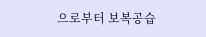으로부터 보복공습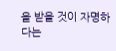을 받을 것이 자명하다는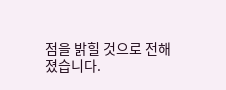점을 밝힐 것으로 전해졌습니다.